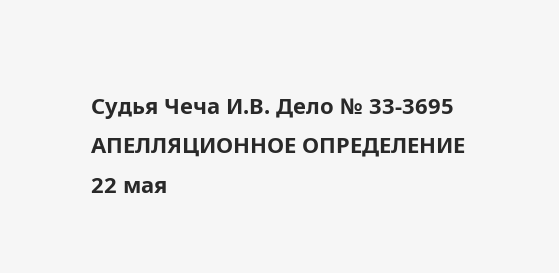Судья Чеча И.В. Дело № 33-3695
АПЕЛЛЯЦИОННОЕ ОПРЕДЕЛЕНИЕ
22 мая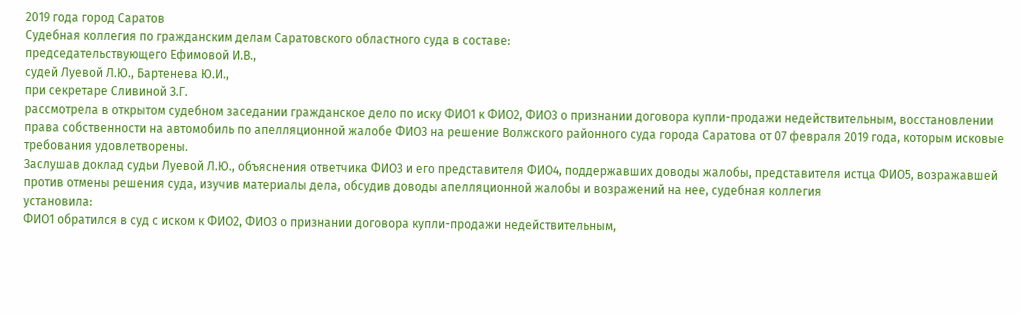2019 года город Саратов
Судебная коллегия по гражданским делам Саратовского областного суда в составе:
председательствующего Ефимовой И.В.,
судей Луевой Л.Ю., Бартенева Ю.И.,
при секретаре Сливиной З.Г.
рассмотрела в открытом судебном заседании гражданское дело по иску ФИО1 к ФИО2, ФИО3 о признании договора купли-продажи недействительным, восстановлении права собственности на автомобиль по апелляционной жалобе ФИО3 на решение Волжского районного суда города Саратова от 07 февраля 2019 года, которым исковые требования удовлетворены.
Заслушав доклад судьи Луевой Л.Ю., объяснения ответчика ФИО3 и его представителя ФИО4, поддержавших доводы жалобы, представителя истца ФИО5, возражавшей против отмены решения суда, изучив материалы дела, обсудив доводы апелляционной жалобы и возражений на нее, судебная коллегия
установила:
ФИО1 обратился в суд с иском к ФИО2, ФИО3 о признании договора купли-продажи недействительным,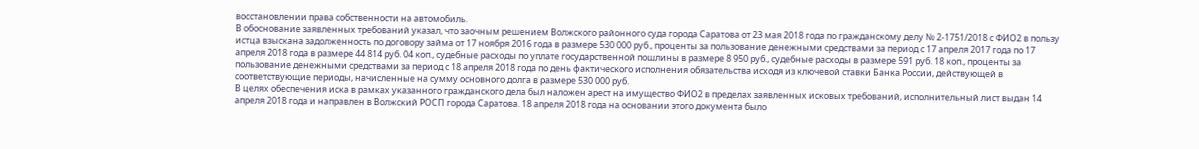восстановлении права собственности на автомобиль.
В обоснование заявленных требований указал, что заочным решением Волжского районного суда города Саратова от 23 мая 2018 года по гражданскому делу № 2-1751/2018 с ФИО2 в пользу истца взыскана задолженность по договору займа от 17 ноября 2016 года в размере 530 000 руб., проценты за пользование денежными средствами за период с 17 апреля 2017 года по 17 апреля 2018 года в размере 44 814 руб. 04 коп., судебные расходы по уплате государственной пошлины в размере 8 950 руб., судебные расходы в размере 591 руб. 18 коп., проценты за пользование денежными средствами за период с 18 апреля 2018 года по день фактического исполнения обязательства исходя из ключевой ставки Банка России, действующей в соответствующие периоды, начисленные на сумму основного долга в размере 530 000 руб.
В целях обеспечения иска в рамках указанного гражданского дела был наложен арест на имущество ФИО2 в пределах заявленных исковых требований, исполнительный лист выдан 14 апреля 2018 года и направлен в Волжский РОСП города Саратова. 18 апреля 2018 года на основании этого документа было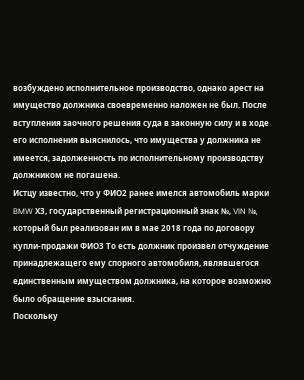возбуждено исполнительное производство, однако арест на имущество должника своевременно наложен не был. После вступления заочного решения суда в законную силу и в ходе его исполнения выяснилось, что имущества у должника не имеется, задолженность по исполнительному производству должником не погашена.
Истцу известно, что у ФИО2 ранее имелся автомобиль марки BMW Х3, государственный регистрационный знак №, VIN №, который был реализован им в мае 2018 года по договору купли-продажи ФИО3 То есть должник произвел отчуждение принадлежащего ему спорного автомобиля, являвшегося единственным имуществом должника, на которое возможно было обращение взыскания.
Поскольку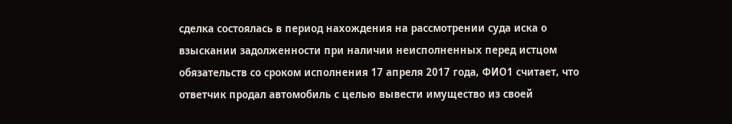сделка состоялась в период нахождения на рассмотрении суда иска о взыскании задолженности при наличии неисполненных перед истцом обязательств со сроком исполнения 17 апреля 2017 года, ФИО1 считает, что ответчик продал автомобиль с целью вывести имущество из своей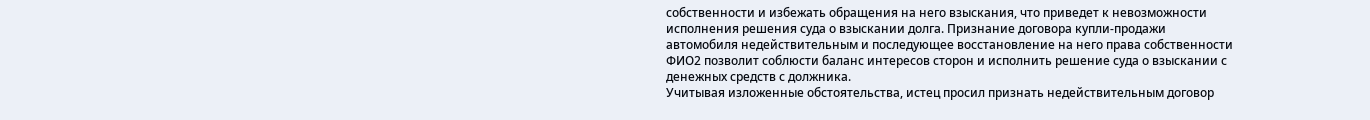собственности и избежать обращения на него взыскания, что приведет к невозможности исполнения решения суда о взыскании долга. Признание договора купли-продажи автомобиля недействительным и последующее восстановление на него права собственности ФИО2 позволит соблюсти баланс интересов сторон и исполнить решение суда о взыскании с денежных средств с должника.
Учитывая изложенные обстоятельства, истец просил признать недействительным договор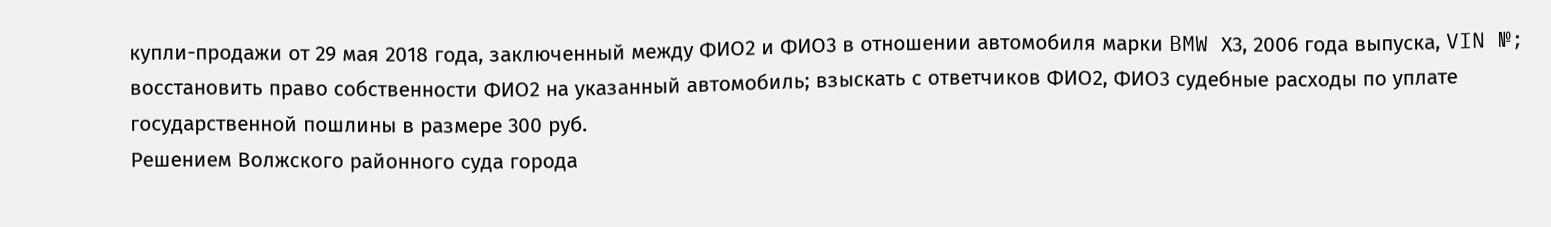купли-продажи от 29 мая 2018 года, заключенный между ФИО2 и ФИО3 в отношении автомобиля марки BMW Х3, 2006 года выпуска, VIN №; восстановить право собственности ФИО2 на указанный автомобиль; взыскать с ответчиков ФИО2, ФИО3 судебные расходы по уплате государственной пошлины в размере 300 руб.
Решением Волжского районного суда города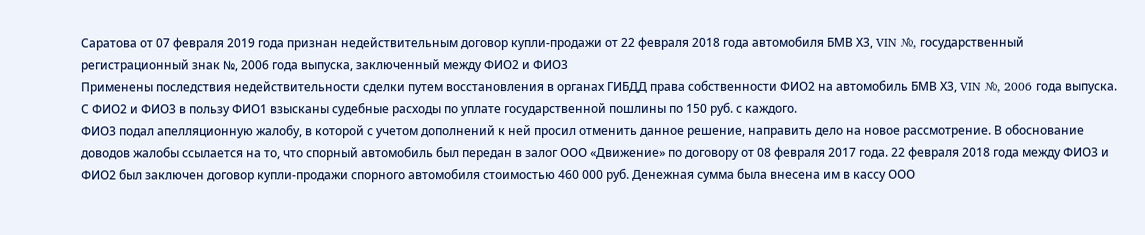Саратова от 07 февраля 2019 года признан недействительным договор купли-продажи от 22 февраля 2018 года автомобиля БМВ Х3, VIN №, государственный регистрационный знак №, 2006 года выпуска, заключенный между ФИО2 и ФИО3
Применены последствия недействительности сделки путем восстановления в органах ГИБДД права собственности ФИО2 на автомобиль БМВ Х3, VIN №, 2006 года выпуска.
С ФИО2 и ФИО3 в пользу ФИО1 взысканы судебные расходы по уплате государственной пошлины по 150 руб. с каждого.
ФИО3 подал апелляционную жалобу, в которой с учетом дополнений к ней просил отменить данное решение, направить дело на новое рассмотрение. В обоснование доводов жалобы ссылается на то, что спорный автомобиль был передан в залог ООО «Движение» по договору от 08 февраля 2017 года. 22 февраля 2018 года между ФИО3 и ФИО2 был заключен договор купли-продажи спорного автомобиля стоимостью 460 000 руб. Денежная сумма была внесена им в кассу ООО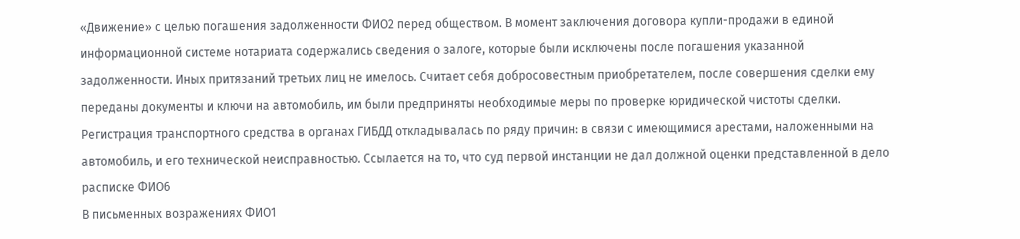«Движение» с целью погашения задолженности ФИО2 перед обществом. В момент заключения договора купли-продажи в единой информационной системе нотариата содержались сведения о залоге, которые были исключены после погашения указанной задолженности. Иных притязаний третьих лиц не имелось. Считает себя добросовестным приобретателем, после совершения сделки ему переданы документы и ключи на автомобиль, им были предприняты необходимые меры по проверке юридической чистоты сделки. Регистрация транспортного средства в органах ГИБДД откладывалась по ряду причин: в связи с имеющимися арестами, наложенными на автомобиль, и его технической неисправностью. Ссылается на то, что суд первой инстанции не дал должной оценки представленной в дело расписке ФИО6
В письменных возражениях ФИО1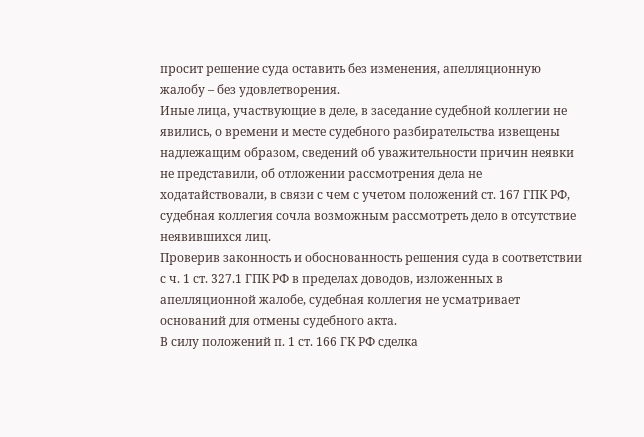просит решение суда оставить без изменения, апелляционную жалобу – без удовлетворения.
Иные лица, участвующие в деле, в заседание судебной коллегии не явились, о времени и месте судебного разбирательства извещены надлежащим образом, сведений об уважительности причин неявки не представили, об отложении рассмотрения дела не ходатайствовали, в связи с чем с учетом положений ст. 167 ГПК РФ, судебная коллегия сочла возможным рассмотреть дело в отсутствие неявившихся лиц.
Проверив законность и обоснованность решения суда в соответствии с ч. 1 ст. 327.1 ГПК РФ в пределах доводов, изложенных в апелляционной жалобе, судебная коллегия не усматривает оснований для отмены судебного акта.
В силу положений п. 1 ст. 166 ГК РФ сделка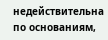недействительна по основаниям,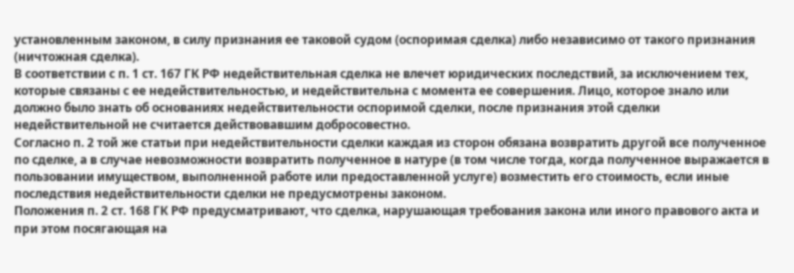установленным законом, в силу признания ее таковой судом (оспоримая сделка) либо независимо от такого признания (ничтожная сделка).
В соответствии с п. 1 ст. 167 ГК РФ недействительная сделка не влечет юридических последствий, за исключением тех, которые связаны с ее недействительностью, и недействительна с момента ее совершения. Лицо, которое знало или должно было знать об основаниях недействительности оспоримой сделки, после признания этой сделки недействительной не считается действовавшим добросовестно.
Согласно п. 2 той же статьи при недействительности сделки каждая из сторон обязана возвратить другой все полученное по сделке, а в случае невозможности возвратить полученное в натуре (в том числе тогда, когда полученное выражается в пользовании имуществом, выполненной работе или предоставленной услуге) возместить его стоимость, если иные последствия недействительности сделки не предусмотрены законом.
Положения п. 2 ст. 168 ГК РФ предусматривают, что сделка, нарушающая требования закона или иного правового акта и при этом посягающая на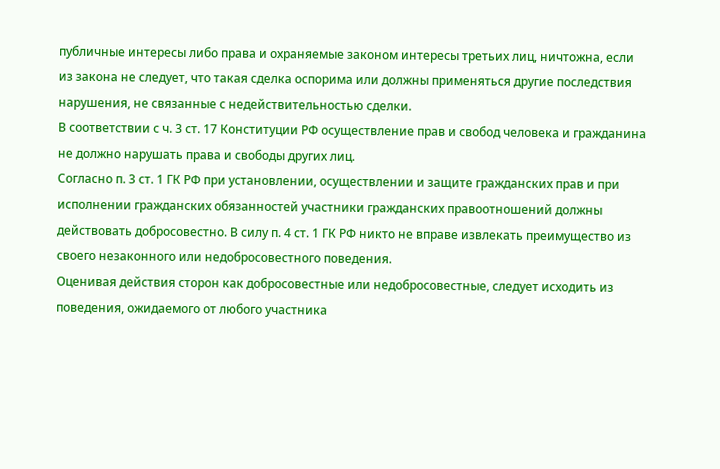публичные интересы либо права и охраняемые законом интересы третьих лиц, ничтожна, если из закона не следует, что такая сделка оспорима или должны применяться другие последствия нарушения, не связанные с недействительностью сделки.
В соответствии с ч. 3 ст. 17 Конституции РФ осуществление прав и свобод человека и гражданина не должно нарушать права и свободы других лиц.
Согласно п. 3 ст. 1 ГК РФ при установлении, осуществлении и защите гражданских прав и при исполнении гражданских обязанностей участники гражданских правоотношений должны действовать добросовестно. В силу п. 4 ст. 1 ГК РФ никто не вправе извлекать преимущество из своего незаконного или недобросовестного поведения.
Оценивая действия сторон как добросовестные или недобросовестные, следует исходить из поведения, ожидаемого от любого участника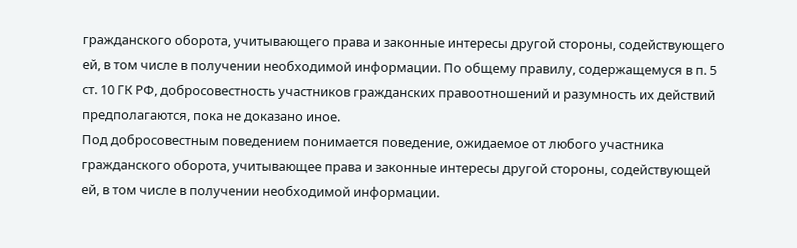гражданского оборота, учитывающего права и законные интересы другой стороны, содействующего ей, в том числе в получении необходимой информации. По общему правилу, содержащемуся в п. 5 ст. 10 ГК РФ, добросовестность участников гражданских правоотношений и разумность их действий предполагаются, пока не доказано иное.
Под добросовестным поведением понимается поведение, ожидаемое от любого участника гражданского оборота, учитывающее права и законные интересы другой стороны, содействующей ей, в том числе в получении необходимой информации.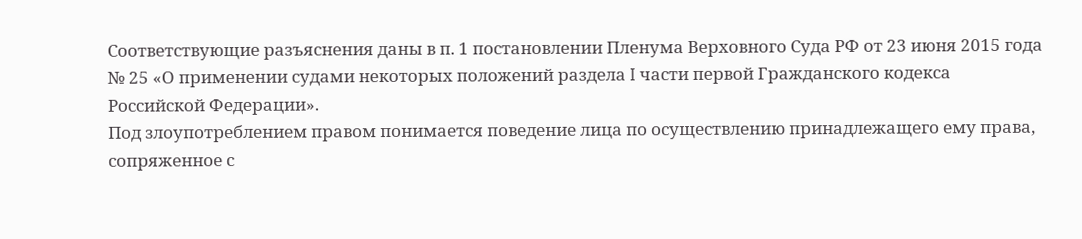Соответствующие разъяснения даны в п. 1 постановлении Пленума Верховного Суда РФ от 23 июня 2015 года № 25 «О применении судами некоторых положений раздела I части первой Гражданского кодекса Российской Федерации».
Под злоупотреблением правом понимается поведение лица по осуществлению принадлежащего ему права, сопряженное с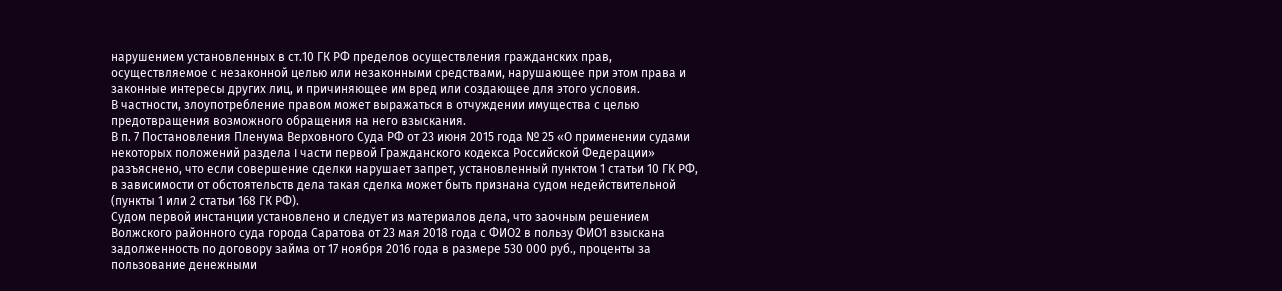нарушением установленных в ст.10 ГК РФ пределов осуществления гражданских прав, осуществляемое с незаконной целью или незаконными средствами, нарушающее при этом права и законные интересы других лиц, и причиняющее им вред или создающее для этого условия.
В частности, злоупотребление правом может выражаться в отчуждении имущества с целью предотвращения возможного обращения на него взыскания.
В п. 7 Постановления Пленума Верховного Суда РФ от 23 июня 2015 года № 25 «О применении судами некоторых положений раздела I части первой Гражданского кодекса Российской Федерации» разъяснено, что если совершение сделки нарушает запрет, установленный пунктом 1 статьи 10 ГК РФ, в зависимости от обстоятельств дела такая сделка может быть признана судом недействительной (пункты 1 или 2 статьи 168 ГК РФ).
Судом первой инстанции установлено и следует из материалов дела, что заочным решением Волжского районного суда города Саратова от 23 мая 2018 года с ФИО2 в пользу ФИО1 взыскана задолженность по договору займа от 17 ноября 2016 года в размере 530 000 руб., проценты за пользование денежными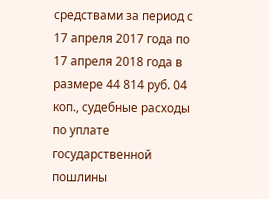средствами за период с 17 апреля 2017 года по 17 апреля 2018 года в размере 44 814 руб. 04 коп., судебные расходы по уплате государственной пошлины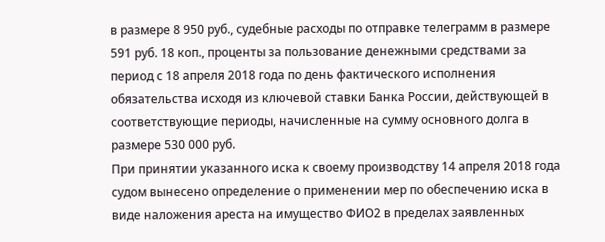в размере 8 950 руб., судебные расходы по отправке телеграмм в размере 591 руб. 18 коп., проценты за пользование денежными средствами за период с 18 апреля 2018 года по день фактического исполнения обязательства исходя из ключевой ставки Банка России, действующей в соответствующие периоды, начисленные на сумму основного долга в размере 530 000 руб.
При принятии указанного иска к своему производству 14 апреля 2018 года судом вынесено определение о применении мер по обеспечению иска в виде наложения ареста на имущество ФИО2 в пределах заявленных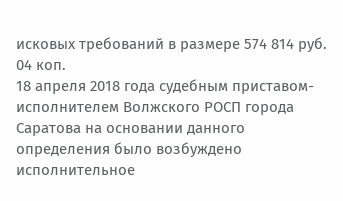исковых требований в размере 574 814 руб. 04 коп.
18 апреля 2018 года судебным приставом-исполнителем Волжского РОСП города Саратова на основании данного определения было возбуждено исполнительное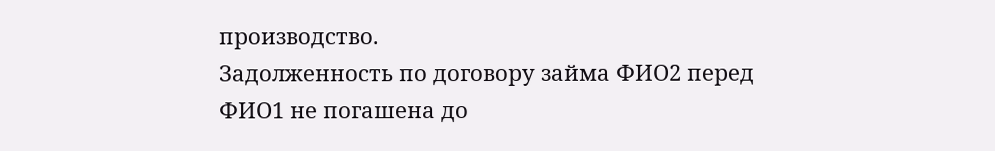производство.
Задолженность по договору займа ФИО2 перед ФИО1 не погашена до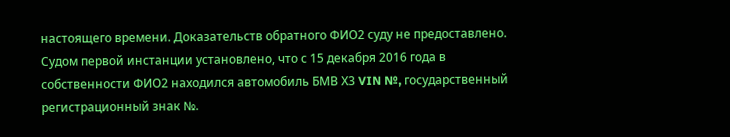настоящего времени. Доказательств обратного ФИО2 суду не предоставлено.
Судом первой инстанции установлено, что с 15 декабря 2016 года в собственности ФИО2 находился автомобиль БМВ Х3 VIN №, государственный регистрационный знак №.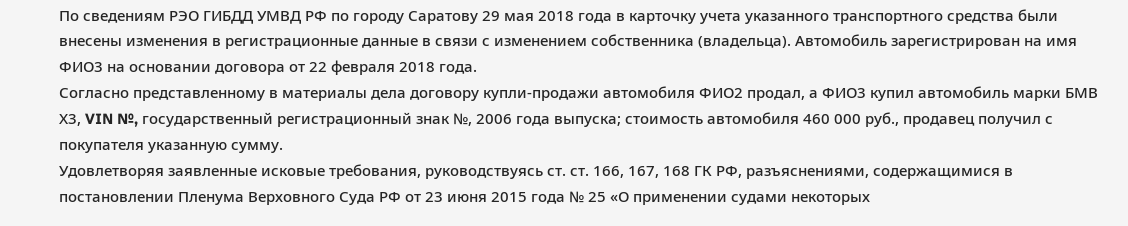По сведениям РЭО ГИБДД УМВД РФ по городу Саратову 29 мая 2018 года в карточку учета указанного транспортного средства были внесены изменения в регистрационные данные в связи с изменением собственника (владельца). Автомобиль зарегистрирован на имя ФИО3 на основании договора от 22 февраля 2018 года.
Согласно представленному в материалы дела договору купли-продажи автомобиля ФИО2 продал, а ФИО3 купил автомобиль марки БМВ Х3, VIN №, государственный регистрационный знак №, 2006 года выпуска; стоимость автомобиля 460 000 руб., продавец получил с покупателя указанную сумму.
Удовлетворяя заявленные исковые требования, руководствуясь ст. ст. 166, 167, 168 ГК РФ, разъяснениями, содержащимися в постановлении Пленума Верховного Суда РФ от 23 июня 2015 года № 25 «О применении судами некоторых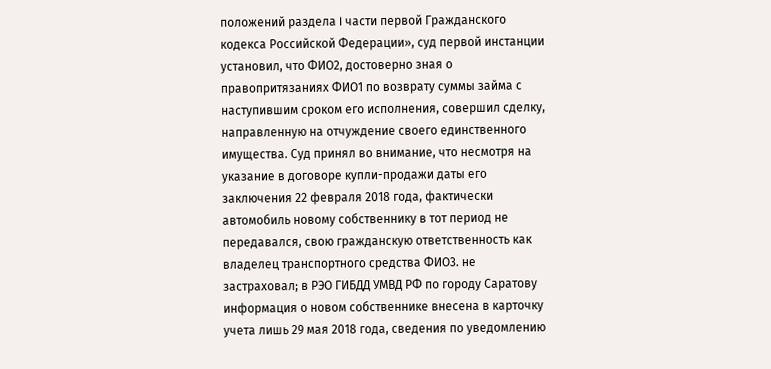положений раздела I части первой Гражданского кодекса Российской Федерации», суд первой инстанции установил, что ФИО2, достоверно зная о правопритязаниях ФИО1 по возврату суммы займа с наступившим сроком его исполнения, совершил сделку, направленную на отчуждение своего единственного имущества. Суд принял во внимание, что несмотря на указание в договоре купли-продажи даты его заключения 22 февраля 2018 года, фактически автомобиль новому собственнику в тот период не передавался, свою гражданскую ответственность как владелец транспортного средства ФИО3. не застраховал; в РЭО ГИБДД УМВД РФ по городу Саратову информация о новом собственнике внесена в карточку учета лишь 29 мая 2018 года, сведения по уведомлению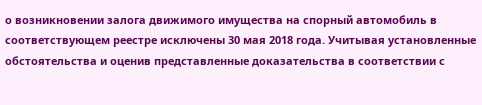о возникновении залога движимого имущества на спорный автомобиль в соответствующем реестре исключены 30 мая 2018 года. Учитывая установленные обстоятельства и оценив представленные доказательства в соответствии с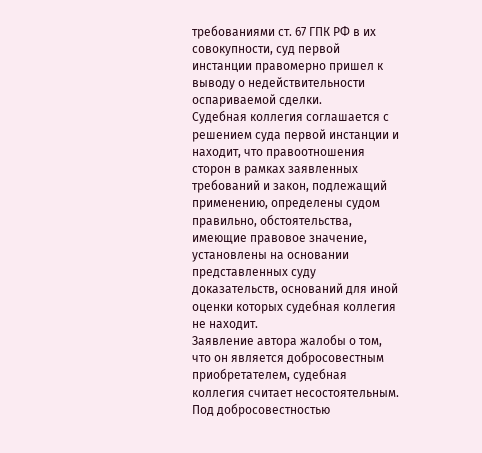требованиями ст. 67 ГПК РФ в их совокупности, суд первой инстанции правомерно пришел к выводу о недействительности оспариваемой сделки.
Судебная коллегия соглашается с решением суда первой инстанции и находит, что правоотношения сторон в рамках заявленных требований и закон, подлежащий применению, определены судом правильно, обстоятельства, имеющие правовое значение, установлены на основании представленных суду доказательств, оснований для иной оценки которых судебная коллегия не находит.
Заявление автора жалобы о том, что он является добросовестным приобретателем, судебная коллегия считает несостоятельным.
Под добросовестностью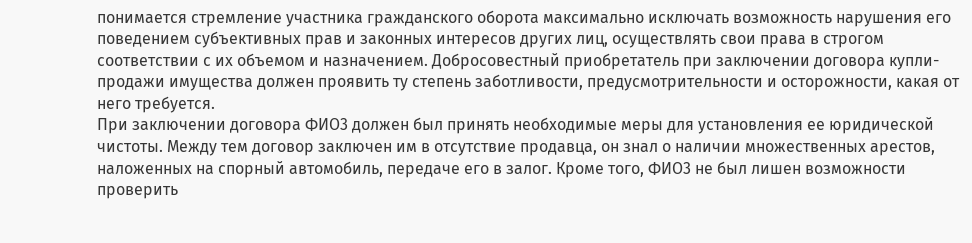понимается стремление участника гражданского оборота максимально исключать возможность нарушения его поведением субъективных прав и законных интересов других лиц, осуществлять свои права в строгом соответствии с их объемом и назначением. Добросовестный приобретатель при заключении договора купли-продажи имущества должен проявить ту степень заботливости, предусмотрительности и осторожности, какая от него требуется.
При заключении договора ФИО3 должен был принять необходимые меры для установления ее юридической чистоты. Между тем договор заключен им в отсутствие продавца, он знал о наличии множественных арестов, наложенных на спорный автомобиль, передаче его в залог. Кроме того, ФИО3 не был лишен возможности проверить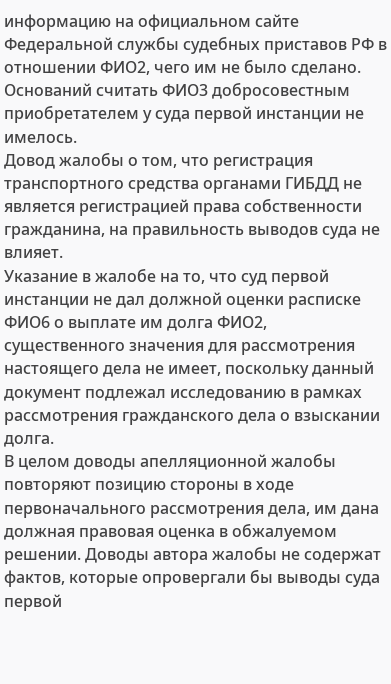информацию на официальном сайте Федеральной службы судебных приставов РФ в отношении ФИО2, чего им не было сделано.
Оснований считать ФИО3 добросовестным приобретателем у суда первой инстанции не имелось.
Довод жалобы о том, что регистрация транспортного средства органами ГИБДД не является регистрацией права собственности гражданина, на правильность выводов суда не влияет.
Указание в жалобе на то, что суд первой инстанции не дал должной оценки расписке ФИО6 о выплате им долга ФИО2, существенного значения для рассмотрения настоящего дела не имеет, поскольку данный документ подлежал исследованию в рамках рассмотрения гражданского дела о взыскании долга.
В целом доводы апелляционной жалобы повторяют позицию стороны в ходе первоначального рассмотрения дела, им дана должная правовая оценка в обжалуемом решении. Доводы автора жалобы не содержат фактов, которые опровергали бы выводы суда первой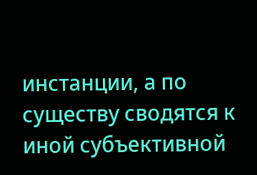инстанции, а по существу сводятся к иной субъективной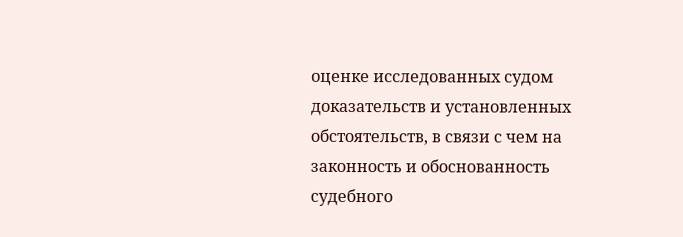оценке исследованных судом доказательств и установленных обстоятельств, в связи с чем на законность и обоснованность судебного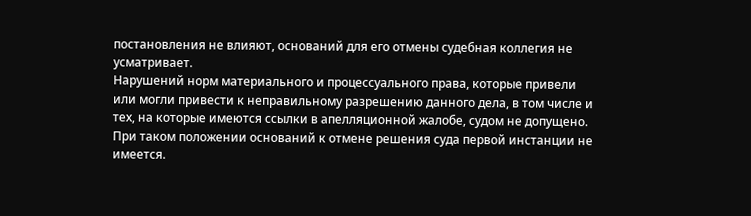постановления не влияют, оснований для его отмены судебная коллегия не усматривает.
Нарушений норм материального и процессуального права, которые привели или могли привести к неправильному разрешению данного дела, в том числе и тех, на которые имеются ссылки в апелляционной жалобе, судом не допущено.
При таком положении оснований к отмене решения суда первой инстанции не имеется.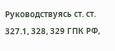Руководствуясь ст. ст. 327.1, 328, 329 ГПК РФ,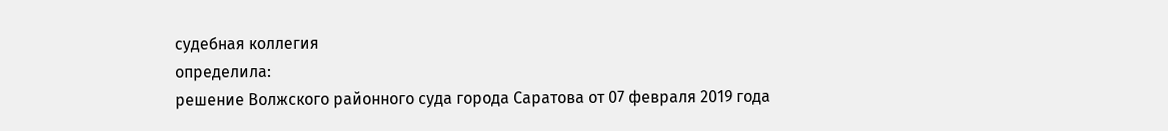судебная коллегия
определила:
решение Волжского районного суда города Саратова от 07 февраля 2019 года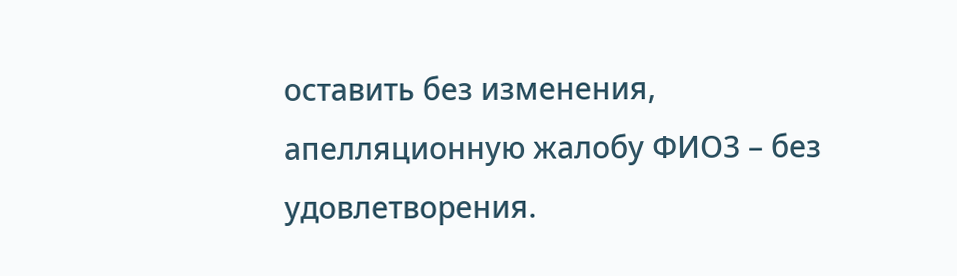оставить без изменения, апелляционную жалобу ФИО3 – без удовлетворения.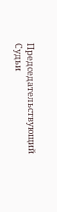Председательствующий
Судьи